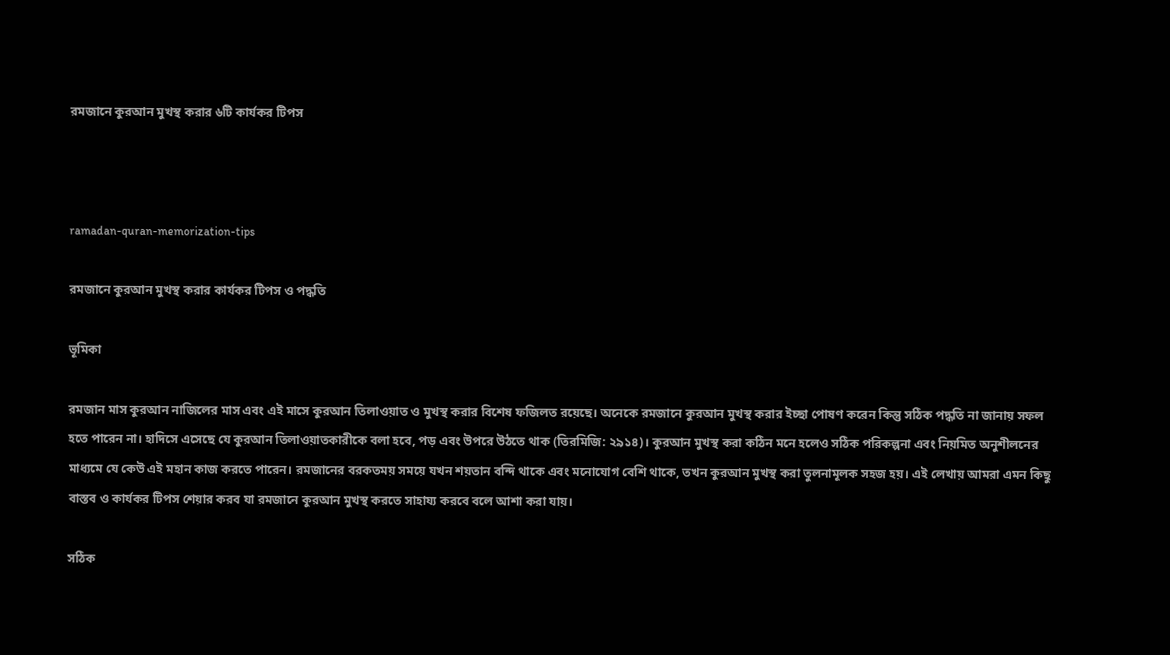রমজানে কুরআন মুখস্থ করার ৬টি কার্যকর টিপস



ramadan-quran-memorization-tips

রমজানে কুরআন মুখস্থ করার কার্যকর টিপস ও পদ্ধতি

ভূমিকা

রমজান মাস কুরআন নাজিলের মাস এবং এই মাসে কুরআন তিলাওয়াত ও মুখস্থ করার বিশেষ ফজিলত রয়েছে। অনেকে রমজানে কুরআন মুখস্থ করার ইচ্ছা পোষণ করেন কিন্তু সঠিক পদ্ধতি না জানায় সফল হতে পারেন না। হাদিসে এসেছে যে কুরআন তিলাওয়াতকারীকে বলা হবে, পড় এবং উপরে উঠতে থাক (তিরমিজি: ২৯১৪)। কুরআন মুখস্থ করা কঠিন মনে হলেও সঠিক পরিকল্পনা এবং নিয়মিত অনুশীলনের মাধ্যমে যে কেউ এই মহান কাজ করতে পারেন। রমজানের বরকতময় সময়ে যখন শয়তান বন্দি থাকে এবং মনোযোগ বেশি থাকে, তখন কুরআন মুখস্থ করা তুলনামূলক সহজ হয়। এই লেখায় আমরা এমন কিছু বাস্তব ও কার্যকর টিপস শেয়ার করব যা রমজানে কুরআন মুখস্থ করতে সাহায্য করবে বলে আশা করা যায়।

সঠিক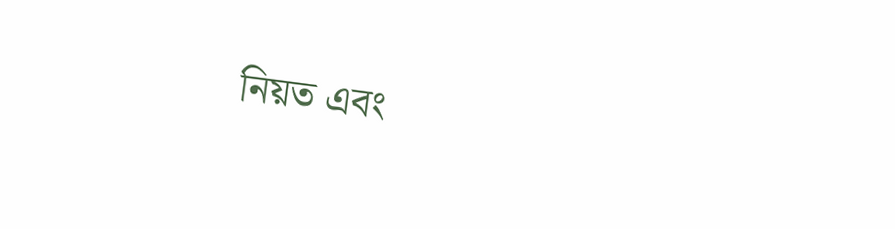নিয়ত এবং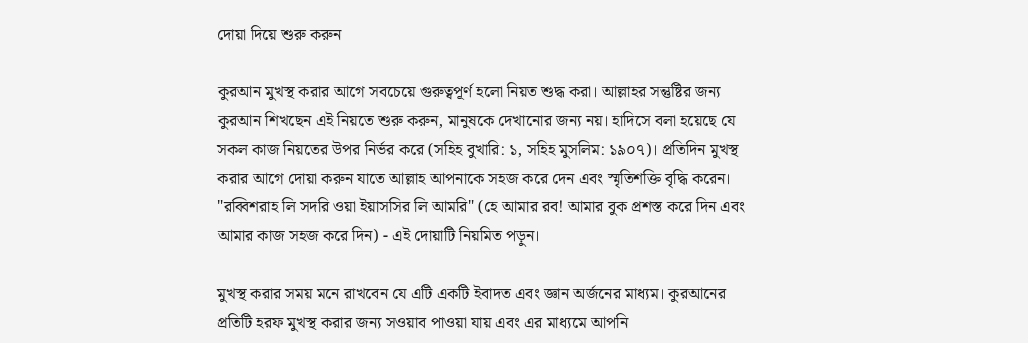দোয়া দিয়ে শুরু করুন

কুরআন মুখস্থ করার আগে সবচেয়ে গুরুত্বপূর্ণ হলো নিয়ত শুদ্ধ করা। আল্লাহর সন্তুষ্টির জন্য কুরআন শিখছেন এই নিয়তে শুরু করুন, মানুষকে দেখানোর জন্য নয়। হাদিসে বলা হয়েছে যে সকল কাজ নিয়তের উপর নির্ভর করে (সহিহ বুখারি: ১, সহিহ মুসলিম: ১৯০৭)। প্রতিদিন মুখস্থ করার আগে দোয়া করুন যাতে আল্লাহ আপনাকে সহজ করে দেন এবং স্মৃতিশক্তি বৃদ্ধি করেন। "রব্বিশরাহ লি সদরি ওয়া ইয়াসসির লি আমরি" (হে আমার রব! আমার বুক প্রশস্ত করে দিন এবং আমার কাজ সহজ করে দিন) - এই দোয়াটি নিয়মিত পড়ুন।

মুখস্থ করার সময় মনে রাখবেন যে এটি একটি ইবাদত এবং জ্ঞান অর্জনের মাধ্যম। কুরআনের প্রতিটি হরফ মুখস্থ করার জন্য সওয়াব পাওয়া যায় এবং এর মাধ্যমে আপনি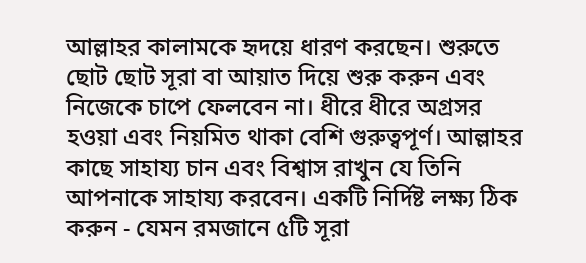আল্লাহর কালামকে হৃদয়ে ধারণ করছেন। শুরুতে ছোট ছোট সূরা বা আয়াত দিয়ে শুরু করুন এবং নিজেকে চাপে ফেলবেন না। ধীরে ধীরে অগ্রসর হওয়া এবং নিয়মিত থাকা বেশি গুরুত্বপূর্ণ। আল্লাহর কাছে সাহায্য চান এবং বিশ্বাস রাখুন যে তিনি আপনাকে সাহায্য করবেন। একটি নির্দিষ্ট লক্ষ্য ঠিক করুন - যেমন রমজানে ৫টি সূরা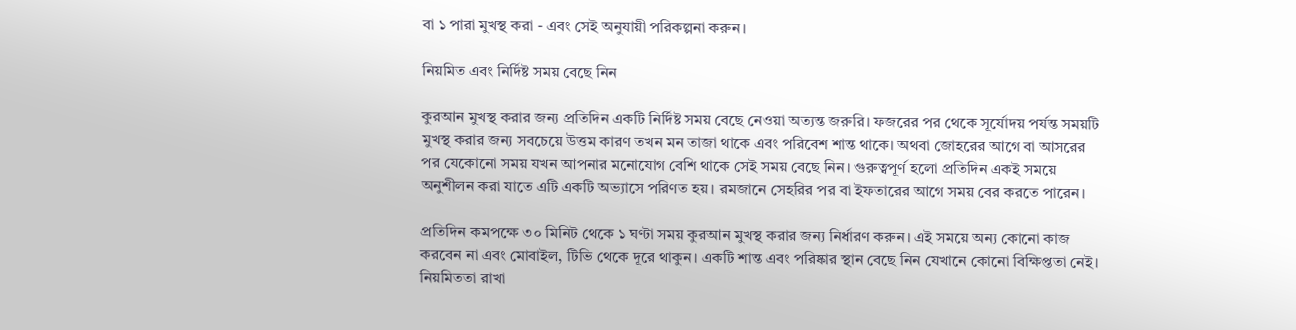বা ১ পারা মুখস্থ করা - এবং সেই অনুযায়ী পরিকল্পনা করুন।

নিয়মিত এবং নির্দিষ্ট সময় বেছে নিন

কুরআন মুখস্থ করার জন্য প্রতিদিন একটি নির্দিষ্ট সময় বেছে নেওয়া অত্যন্ত জরুরি। ফজরের পর থেকে সূর্যোদয় পর্যন্ত সময়টি মুখস্থ করার জন্য সবচেয়ে উত্তম কারণ তখন মন তাজা থাকে এবং পরিবেশ শান্ত থাকে। অথবা জোহরের আগে বা আসরের পর যেকোনো সময় যখন আপনার মনোযোগ বেশি থাকে সেই সময় বেছে নিন। গুরুত্বপূর্ণ হলো প্রতিদিন একই সময়ে অনুশীলন করা যাতে এটি একটি অভ্যাসে পরিণত হয়। রমজানে সেহরির পর বা ইফতারের আগে সময় বের করতে পারেন।

প্রতিদিন কমপক্ষে ৩০ মিনিট থেকে ১ ঘণ্টা সময় কুরআন মুখস্থ করার জন্য নির্ধারণ করুন। এই সময়ে অন্য কোনো কাজ করবেন না এবং মোবাইল, টিভি থেকে দূরে থাকুন। একটি শান্ত এবং পরিষ্কার স্থান বেছে নিন যেখানে কোনো বিক্ষিপ্ততা নেই। নিয়মিততা রাখা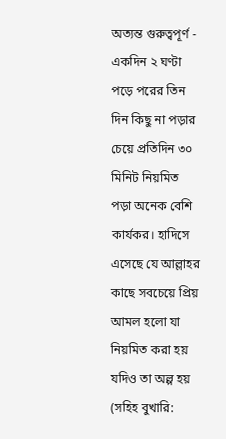অত্যন্ত গুরুত্বপূর্ণ - একদিন ২ ঘণ্টা পড়ে পরের তিন দিন কিছু না পড়ার চেয়ে প্রতিদিন ৩০ মিনিট নিয়মিত পড়া অনেক বেশি কার্যকর। হাদিসে এসেছে যে আল্লাহর কাছে সবচেয়ে প্রিয় আমল হলো যা নিয়মিত করা হয় যদিও তা অল্প হয় (সহিহ বুখারি: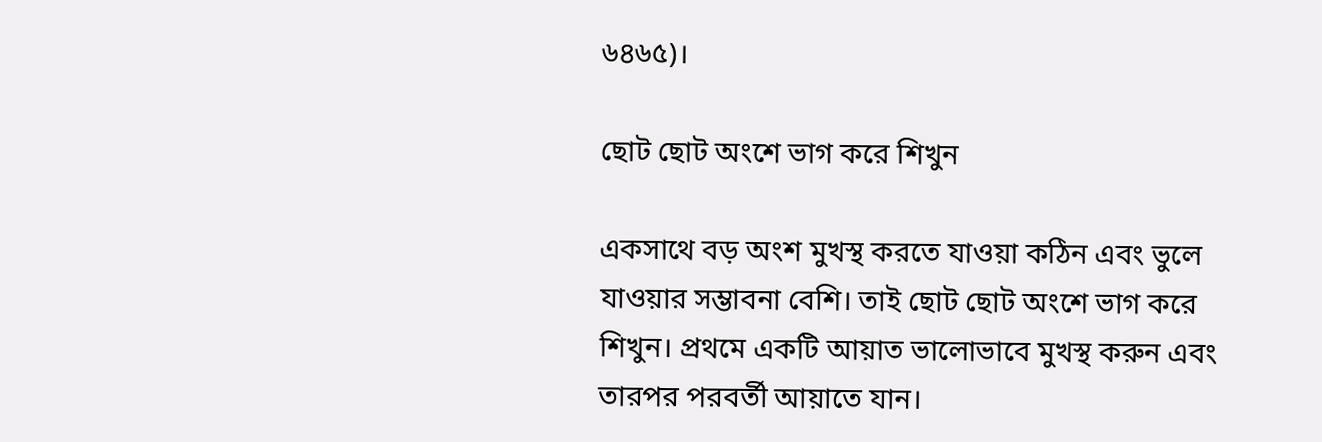৬৪৬৫)।

ছোট ছোট অংশে ভাগ করে শিখুন

একসাথে বড় অংশ মুখস্থ করতে যাওয়া কঠিন এবং ভুলে যাওয়ার সম্ভাবনা বেশি। তাই ছোট ছোট অংশে ভাগ করে শিখুন। প্রথমে একটি আয়াত ভালোভাবে মুখস্থ করুন এবং তারপর পরবর্তী আয়াতে যান।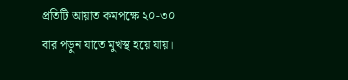প্রতিটি আয়াত কমপক্ষে ২০-৩০ বার পড়ুন যাতে মুখস্থ হয়ে যায়।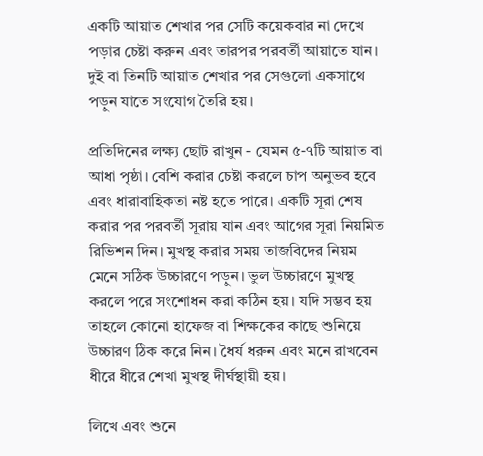একটি আয়াত শেখার পর সেটি কয়েকবার না দেখে পড়ার চেষ্টা করুন এবং তারপর পরবর্তী আয়াতে যান। দুই বা তিনটি আয়াত শেখার পর সেগুলো একসাথে পড়ুন যাতে সংযোগ তৈরি হয়।

প্রতিদিনের লক্ষ্য ছোট রাখুন - যেমন ৫-৭টি আয়াত বা আধা পৃষ্ঠা। বেশি করার চেষ্টা করলে চাপ অনুভব হবে এবং ধারাবাহিকতা নষ্ট হতে পারে। একটি সূরা শেষ করার পর পরবর্তী সূরায় যান এবং আগের সূরা নিয়মিত রিভিশন দিন। মুখস্থ করার সময় তাজবিদের নিয়ম মেনে সঠিক উচ্চারণে পড়ুন। ভুল উচ্চারণে মুখস্থ করলে পরে সংশোধন করা কঠিন হয়। যদি সম্ভব হয় তাহলে কোনো হাফেজ বা শিক্ষকের কাছে শুনিয়ে উচ্চারণ ঠিক করে নিন। ধৈর্য ধরুন এবং মনে রাখবেন ধীরে ধীরে শেখা মুখস্থ দীর্ঘস্থায়ী হয়।

লিখে এবং শুনে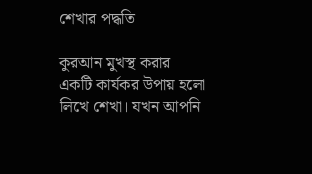শেখার পদ্ধতি

কুরআন মুখস্থ করার একটি কার্যকর উপায় হলো লিখে শেখা। যখন আপনি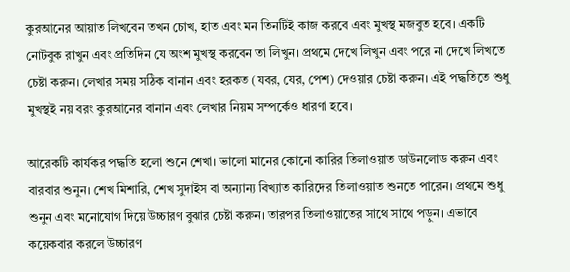কুরআনের আয়াত লিখবেন তখন চোখ, হাত এবং মন তিনটিই কাজ করবে এবং মুখস্থ মজবুত হবে। একটি নোটবুক রাখুন এবং প্রতিদিন যে অংশ মুখস্থ করবেন তা লিখুন। প্রথমে দেখে লিখুন এবং পরে না দেখে লিখতে চেষ্টা করুন। লেখার সময় সঠিক বানান এবং হরকত (যবর, যের, পেশ) দেওয়ার চেষ্টা করুন। এই পদ্ধতিতে শুধু মুখস্থই নয় বরং কুরআনের বানান এবং লেখার নিয়ম সম্পর্কেও ধারণা হবে।

আরেকটি কার্যকর পদ্ধতি হলো শুনে শেখা। ভালো মানের কোনো কারির তিলাওয়াত ডাউনলোড করুন এবং বারবার শুনুন। শেখ মিশারি, শেখ সুদাইস বা অন্যান্য বিখ্যাত কারিদের তিলাওয়াত শুনতে পারেন। প্রথমে শুধু শুনুন এবং মনোযোগ দিয়ে উচ্চারণ বুঝার চেষ্টা করুন। তারপর তিলাওয়াতের সাথে সাথে পড়ুন। এভাবে কয়েকবার করলে উচ্চারণ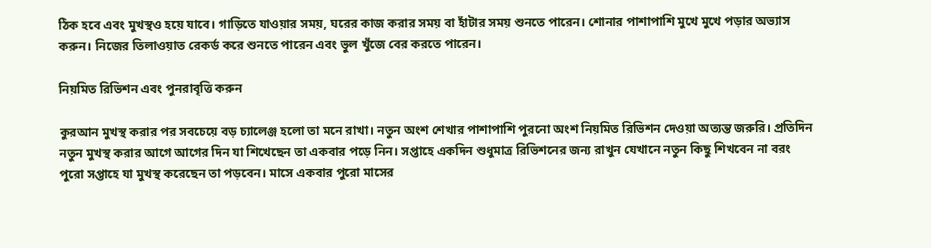ঠিক হবে এবং মুখস্থও হয়ে যাবে। গাড়িতে যাওয়ার সময়, ঘরের কাজ করার সময় বা হাঁটার সময় শুনতে পারেন। শোনার পাশাপাশি মুখে মুখে পড়ার অভ্যাস করুন। নিজের তিলাওয়াত রেকর্ড করে শুনতে পারেন এবং ভুল খুঁজে বের করতে পারেন।

নিয়মিত রিভিশন এবং পুনরাবৃত্তি করুন

কুরআন মুখস্থ করার পর সবচেয়ে বড় চ্যালেঞ্জ হলো তা মনে রাখা। নতুন অংশ শেখার পাশাপাশি পুরনো অংশ নিয়মিত রিভিশন দেওয়া অত্যন্ত জরুরি। প্রতিদিন নতুন মুখস্থ করার আগে আগের দিন যা শিখেছেন তা একবার পড়ে নিন। সপ্তাহে একদিন শুধুমাত্র রিভিশনের জন্য রাখুন যেখানে নতুন কিছু শিখবেন না বরং পুরো সপ্তাহে যা মুখস্থ করেছেন তা পড়বেন। মাসে একবার পুরো মাসের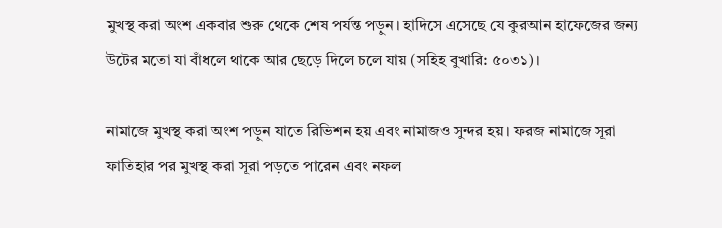মুখস্থ করা অংশ একবার শুরু থেকে শেষ পর্যন্ত পড়ুন। হাদিসে এসেছে যে কুরআন হাফেজের জন্য উটের মতো যা বাঁধলে থাকে আর ছেড়ে দিলে চলে যায় (সহিহ বুখারি: ৫০৩১)।

নামাজে মুখস্থ করা অংশ পড়ুন যাতে রিভিশন হয় এবং নামাজও সুন্দর হয়। ফরজ নামাজে সূরা ফাতিহার পর মুখস্থ করা সূরা পড়তে পারেন এবং নফল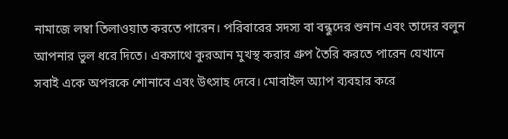নামাজে লম্বা তিলাওয়াত করতে পারেন। পরিবারের সদস্য বা বন্ধুদের শুনান এবং তাদের বলুন আপনার ভুল ধরে দিতে। একসাথে কুরআন মুখস্থ করার গ্রুপ তৈরি করতে পারেন যেখানে সবাই একে অপরকে শোনাবে এবং উৎসাহ দেবে। মোবাইল অ্যাপ ব্যবহার করে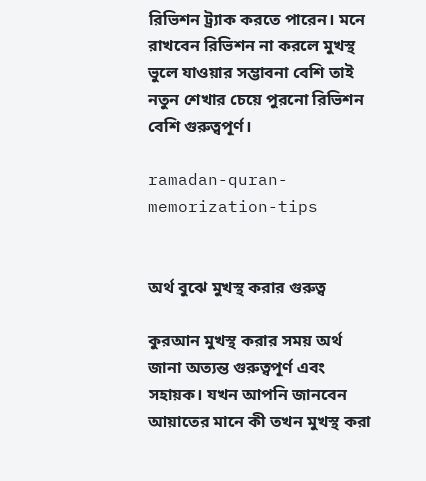রিভিশন ট্র্যাক করতে পারেন। মনে রাখবেন রিভিশন না করলে মুখস্থ ভুলে যাওয়ার সম্ভাবনা বেশি তাই নতুন শেখার চেয়ে পুরনো রিভিশন বেশি গুরুত্বপূর্ণ।

ramadan-quran-memorization-tips


অর্থ বুঝে মুখস্থ করার গুরুত্ব

কুরআন মুখস্থ করার সময় অর্থ জানা অত্যন্ত গুরুত্বপূর্ণ এবং সহায়ক। যখন আপনি জানবেন আয়াতের মানে কী তখন মুখস্থ করা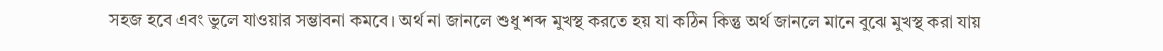সহজ হবে এবং ভুলে যাওয়ার সম্ভাবনা কমবে। অর্থ না জানলে শুধু শব্দ মুখস্থ করতে হয় যা কঠিন কিন্তু অর্থ জানলে মানে বুঝে মুখস্থ করা যায়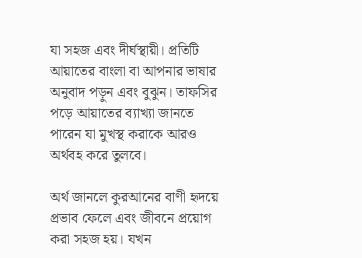যা সহজ এবং দীর্ঘস্থায়ী। প্রতিটি আয়াতের বাংলা বা আপনার ভাষার অনুবাদ পড়ুন এবং বুঝুন। তাফসির পড়ে আয়াতের ব্যাখ্যা জানতে পারেন যা মুখস্থ করাকে আরও অর্থবহ করে তুলবে।

অর্থ জানলে কুরআনের বাণী হৃদয়ে প্রভাব ফেলে এবং জীবনে প্রয়োগ করা সহজ হয়। যখন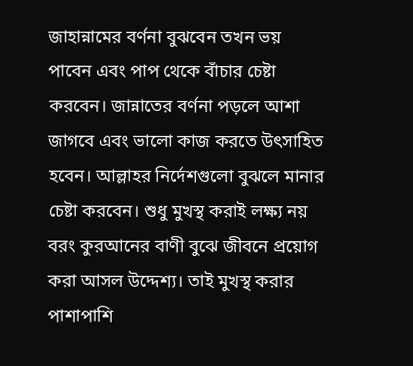জাহান্নামের বর্ণনা বুঝবেন তখন ভয় পাবেন এবং পাপ থেকে বাঁচার চেষ্টা করবেন। জান্নাতের বর্ণনা পড়লে আশা জাগবে এবং ভালো কাজ করতে উৎসাহিত হবেন। আল্লাহর নির্দেশগুলো বুঝলে মানার চেষ্টা করবেন। শুধু মুখস্থ করাই লক্ষ্য নয় বরং কুরআনের বাণী বুঝে জীবনে প্রয়োগ করা আসল উদ্দেশ্য। তাই মুখস্থ করার পাশাপাশি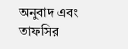অনুবাদ এবং তাফসির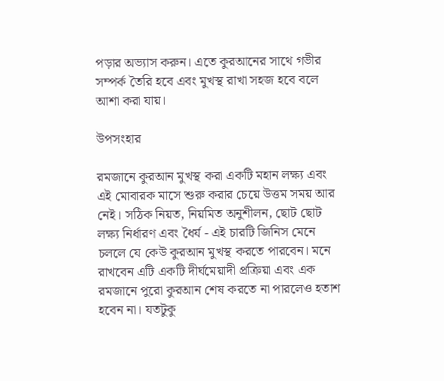পড়ার অভ্যাস করুন। এতে কুরআনের সাথে গভীর সম্পর্ক তৈরি হবে এবং মুখস্থ রাখা সহজ হবে বলে আশা করা যায়।

উপসংহার

রমজানে কুরআন মুখস্থ করা একটি মহান লক্ষ্য এবং এই মোবারক মাসে শুরু করার চেয়ে উত্তম সময় আর নেই। সঠিক নিয়ত, নিয়মিত অনুশীলন, ছোট ছোট লক্ষ্য নির্ধারণ এবং ধৈর্য - এই চারটি জিনিস মেনে চললে যে কেউ কুরআন মুখস্থ করতে পারবেন। মনে রাখবেন এটি একটি দীর্ঘমেয়াদী প্রক্রিয়া এবং এক রমজানে পুরো কুরআন শেষ করতে না পারলেও হতাশ হবেন না। যতটুকু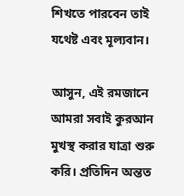শিখতে পারবেন তাই যথেষ্ট এবং মূল্যবান।

আসুন, এই রমজানে আমরা সবাই কুরআন মুখস্থ করার যাত্রা শুরু করি। প্রতিদিন অন্তত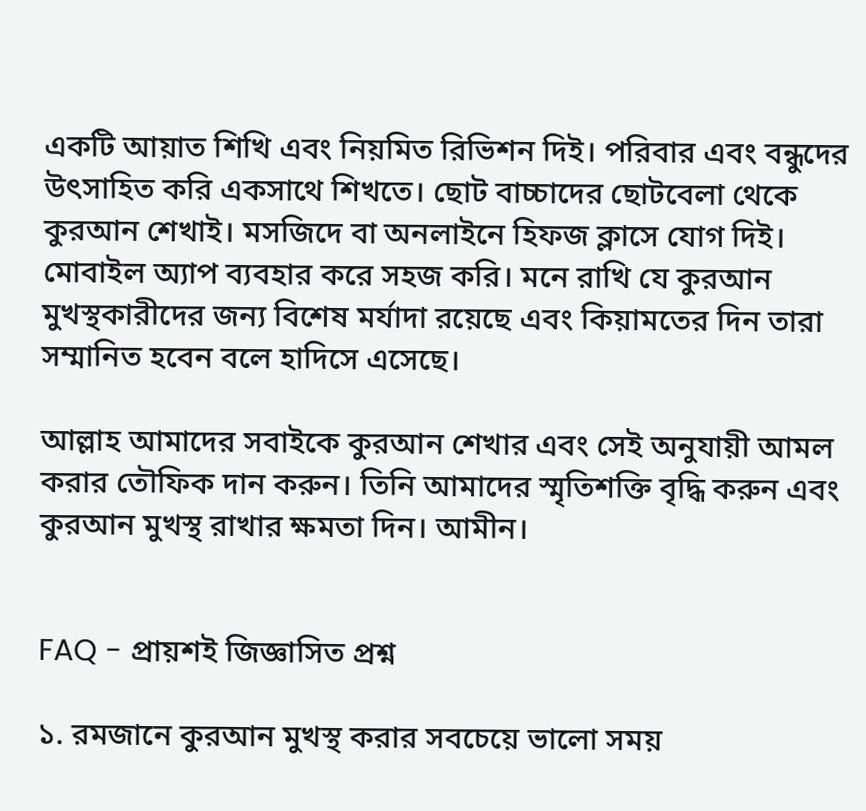একটি আয়াত শিখি এবং নিয়মিত রিভিশন দিই। পরিবার এবং বন্ধুদের উৎসাহিত করি একসাথে শিখতে। ছোট বাচ্চাদের ছোটবেলা থেকে কুরআন শেখাই। মসজিদে বা অনলাইনে হিফজ ক্লাসে যোগ দিই। মোবাইল অ্যাপ ব্যবহার করে সহজ করি। মনে রাখি যে কুরআন মুখস্থকারীদের জন্য বিশেষ মর্যাদা রয়েছে এবং কিয়ামতের দিন তারা সম্মানিত হবেন বলে হাদিসে এসেছে।

আল্লাহ আমাদের সবাইকে কুরআন শেখার এবং সেই অনুযায়ী আমল করার তৌফিক দান করুন। তিনি আমাদের স্মৃতিশক্তি বৃদ্ধি করুন এবং কুরআন মুখস্থ রাখার ক্ষমতা দিন। আমীন।


FAQ - প্রায়শই জিজ্ঞাসিত প্রশ্ন

১. রমজানে কুরআন মুখস্থ করার সবচেয়ে ভালো সময়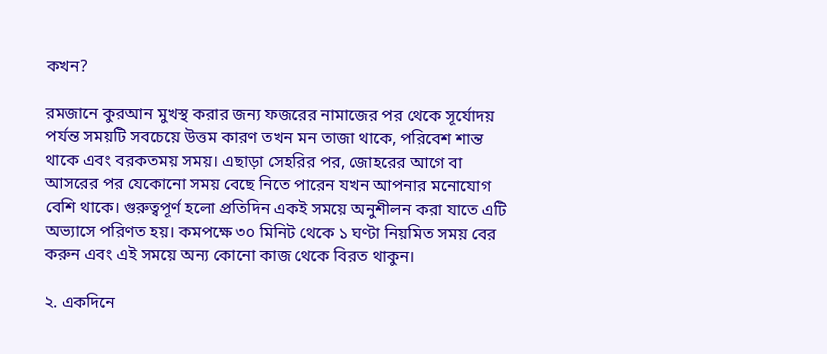কখন?

রমজানে কুরআন মুখস্থ করার জন্য ফজরের নামাজের পর থেকে সূর্যোদয় পর্যন্ত সময়টি সবচেয়ে উত্তম কারণ তখন মন তাজা থাকে, পরিবেশ শান্ত থাকে এবং বরকতময় সময়। এছাড়া সেহরির পর, জোহরের আগে বা আসরের পর যেকোনো সময় বেছে নিতে পারেন যখন আপনার মনোযোগ বেশি থাকে। গুরুত্বপূর্ণ হলো প্রতিদিন একই সময়ে অনুশীলন করা যাতে এটি অভ্যাসে পরিণত হয়। কমপক্ষে ৩০ মিনিট থেকে ১ ঘণ্টা নিয়মিত সময় বের করুন এবং এই সময়ে অন্য কোনো কাজ থেকে বিরত থাকুন।

২. একদিনে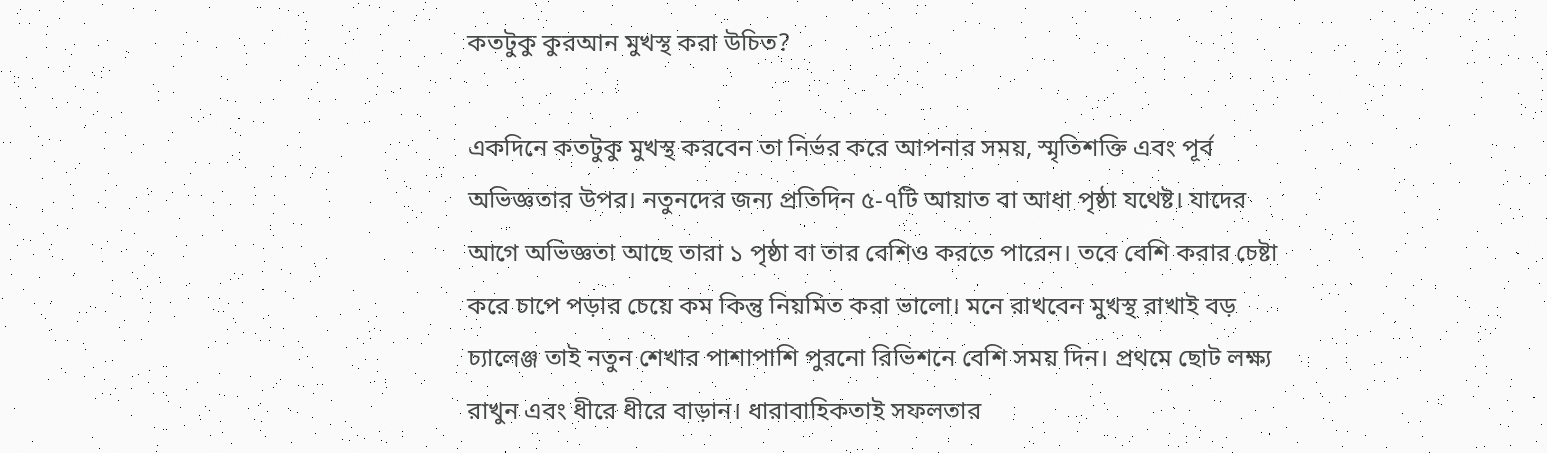কতটুকু কুরআন মুখস্থ করা উচিত?

একদিনে কতটুকু মুখস্থ করবেন তা নির্ভর করে আপনার সময়, স্মৃতিশক্তি এবং পূর্ব অভিজ্ঞতার উপর। নতুনদের জন্য প্রতিদিন ৫-৭টি আয়াত বা আধা পৃষ্ঠা যথেষ্ট। যাদের আগে অভিজ্ঞতা আছে তারা ১ পৃষ্ঠা বা তার বেশিও করতে পারেন। তবে বেশি করার চেষ্টা করে চাপে পড়ার চেয়ে কম কিন্তু নিয়মিত করা ভালো। মনে রাখবেন মুখস্থ রাখাই বড় চ্যালেঞ্জ তাই নতুন শেখার পাশাপাশি পুরনো রিভিশনে বেশি সময় দিন। প্রথমে ছোট লক্ষ্য রাখুন এবং ধীরে ধীরে বাড়ান। ধারাবাহিকতাই সফলতার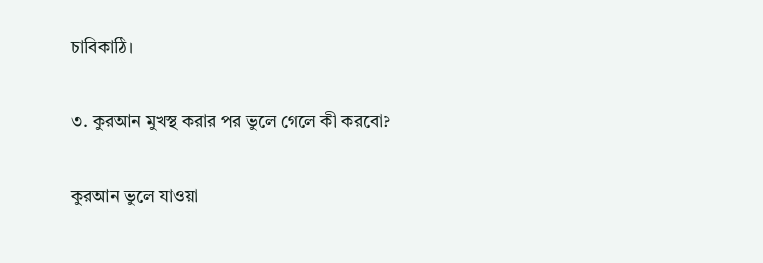চাবিকাঠি।

৩. কুরআন মুখস্থ করার পর ভুলে গেলে কী করবো?

কুরআন ভুলে যাওয়া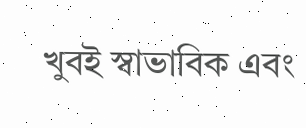খুবই স্বাভাবিক এবং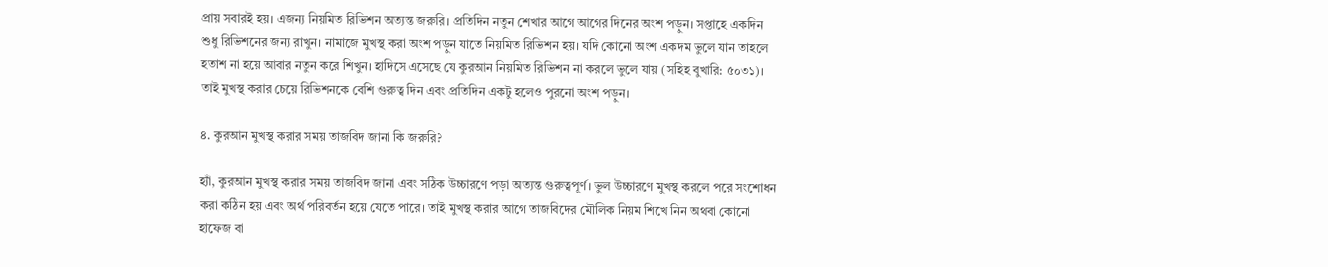প্রায় সবারই হয়। এজন্য নিয়মিত রিভিশন অত্যন্ত জরুরি। প্রতিদিন নতুন শেখার আগে আগের দিনের অংশ পড়ুন। সপ্তাহে একদিন শুধু রিভিশনের জন্য রাখুন। নামাজে মুখস্থ করা অংশ পড়ুন যাতে নিয়মিত রিভিশন হয়। যদি কোনো অংশ একদম ভুলে যান তাহলে হতাশ না হয়ে আবার নতুন করে শিখুন। হাদিসে এসেছে যে কুরআন নিয়মিত রিভিশন না করলে ভুলে যায় (সহিহ বুখারি: ৫০৩১)। তাই মুখস্থ করার চেয়ে রিভিশনকে বেশি গুরুত্ব দিন এবং প্রতিদিন একটু হলেও পুরনো অংশ পড়ুন।

৪. কুরআন মুখস্থ করার সময় তাজবিদ জানা কি জরুরি?

হ্যাঁ, কুরআন মুখস্থ করার সময় তাজবিদ জানা এবং সঠিক উচ্চারণে পড়া অত্যন্ত গুরুত্বপূর্ণ। ভুল উচ্চারণে মুখস্থ করলে পরে সংশোধন করা কঠিন হয় এবং অর্থ পরিবর্তন হয়ে যেতে পারে। তাই মুখস্থ করার আগে তাজবিদের মৌলিক নিয়ম শিখে নিন অথবা কোনো হাফেজ বা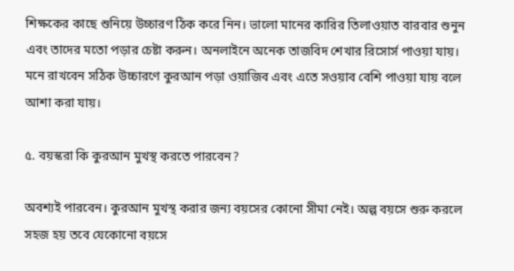শিক্ষকের কাছে শুনিয়ে উচ্চারণ ঠিক করে নিন। ভালো মানের কারির তিলাওয়াত বারবার শুনুন এবং তাদের মতো পড়ার চেষ্টা করুন। অনলাইনে অনেক তাজবিদ শেখার রিসোর্স পাওয়া যায়। মনে রাখবেন সঠিক উচ্চারণে কুরআন পড়া ওয়াজিব এবং এতে সওয়াব বেশি পাওয়া যায় বলে আশা করা যায়।

৫. বয়স্করা কি কুরআন মুখস্থ করতে পারবেন?

অবশ্যই পারবেন। কুরআন মুখস্থ করার জন্য বয়সের কোনো সীমা নেই। অল্প বয়সে শুরু করলে সহজ হয় তবে যেকোনো বয়সে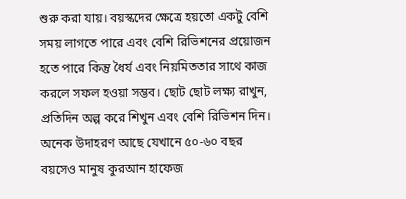শুরু করা যায়। বয়স্কদের ক্ষেত্রে হয়তো একটু বেশি সময় লাগতে পারে এবং বেশি রিভিশনের প্রয়োজন হতে পারে কিন্তু ধৈর্য এবং নিয়মিততার সাথে কাজ করলে সফল হওয়া সম্ভব। ছোট ছোট লক্ষ্য রাখুন, প্রতিদিন অল্প করে শিখুন এবং বেশি রিভিশন দিন। অনেক উদাহরণ আছে যেখানে ৫০-৬০ বছর বয়সেও মানুষ কুরআন হাফেজ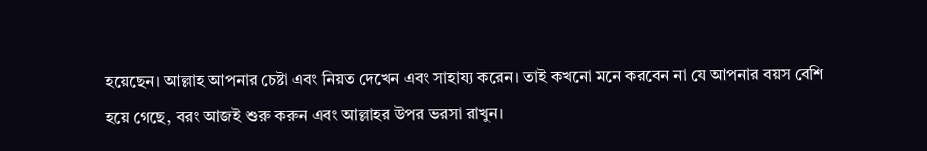হয়েছেন। আল্লাহ আপনার চেষ্টা এবং নিয়ত দেখেন এবং সাহায্য করেন। তাই কখনো মনে করবেন না যে আপনার বয়স বেশি হয়ে গেছে, বরং আজই শুরু করুন এবং আল্লাহর উপর ভরসা রাখুন।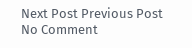Next Post Previous Post
No Comment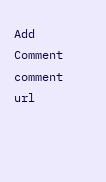Add Comment
comment url